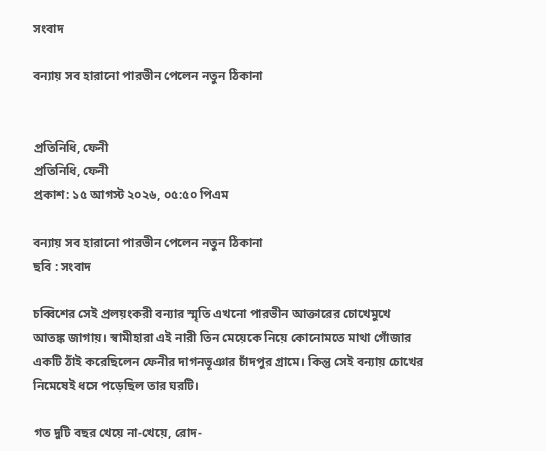সংবাদ

বন্যায় সব হারানো পারভীন পেলেন নতুন ঠিকানা


প্রতিনিধি, ফেনী
প্রতিনিধি, ফেনী
প্রকাশ: ১৫ আগস্ট ২০২৬, ০৫:৫০ পিএম

বন্যায় সব হারানো পারভীন পেলেন নতুন ঠিকানা
ছবি : সংবাদ

চব্বিশের সেই প্রলয়ংকরী বন্যার স্মৃতি এখনো পারভীন আক্তারের চোখেমুখে আতঙ্ক জাগায়। স্বামীহারা এই নারী তিন মেয়েকে নিয়ে কোনোমতে মাথা গোঁজার একটি ঠাঁই করেছিলেন ফেনীর দাগনভূঞার চাঁদপুর গ্রামে। কিন্তু সেই বন্যায় চোখের নিমেষেই ধসে পড়েছিল তার ঘরটি।

গত দুটি বছর খেয়ে না-খেয়ে, রোদ-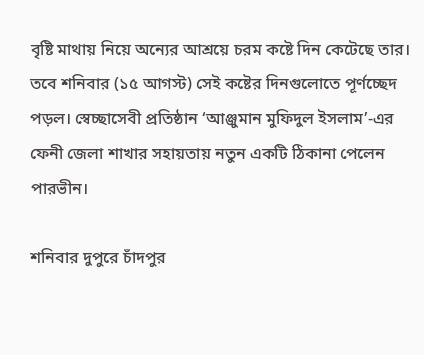বৃষ্টি মাথায় নিয়ে অন্যের আশ্রয়ে চরম কষ্টে দিন কেটেছে তার। তবে শনিবার (১৫ আগস্ট) সেই কষ্টের দিনগুলোতে পূর্ণচ্ছেদ পড়ল। স্বেচ্ছাসেবী প্রতিষ্ঠান ‘আঞ্জুমান মুফিদুল ইসলাম’-এর ফেনী জেলা শাখার সহায়তায় নতুন একটি ঠিকানা পেলেন পারভীন।

শনিবার দুপুরে চাঁদপুর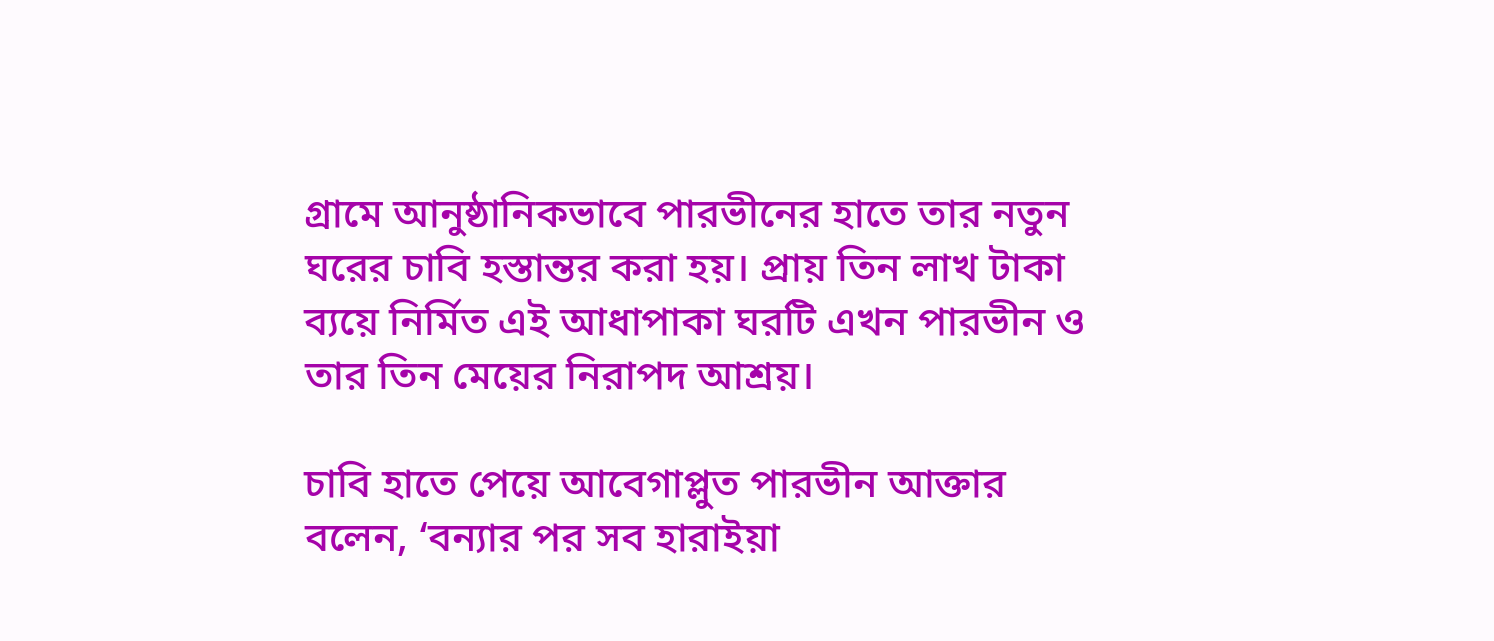গ্রামে আনুষ্ঠানিকভাবে পারভীনের হাতে তার নতুন ঘরের চাবি হস্তান্তর করা হয়। প্রায় তিন লাখ টাকা ব্যয়ে নির্মিত এই আধাপাকা ঘরটি এখন পারভীন ও তার তিন মেয়ের নিরাপদ আশ্রয়।

চাবি হাতে পেয়ে আবেগাপ্লুত পারভীন আক্তার বলেন, ‘বন্যার পর সব হারাইয়া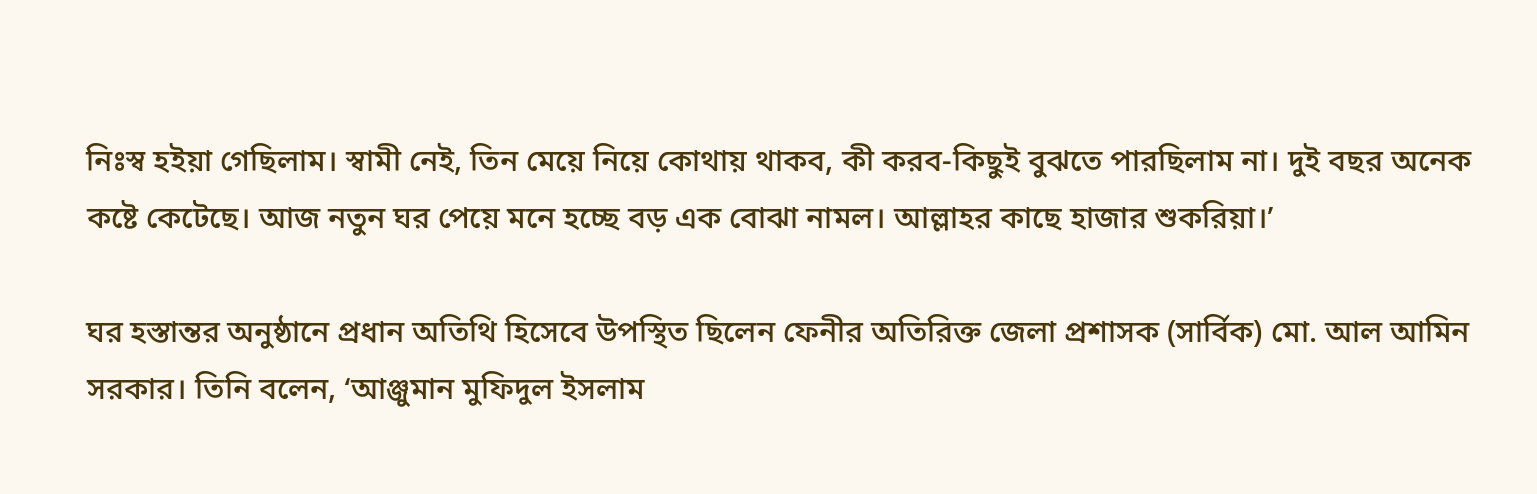নিঃস্ব হইয়া গেছিলাম। স্বামী নেই, তিন মেয়ে নিয়ে কোথায় থাকব, কী করব-কিছুই বুঝতে পারছিলাম না। দুই বছর অনেক কষ্টে কেটেছে। আজ নতুন ঘর পেয়ে মনে হচ্ছে বড় এক বোঝা নামল। আল্লাহর কাছে হাজার শুকরিয়া।’

ঘর হস্তান্তর অনুষ্ঠানে প্রধান অতিথি হিসেবে উপস্থিত ছিলেন ফেনীর অতিরিক্ত জেলা প্রশাসক (সার্বিক) মো. আল আমিন সরকার। তিনি বলেন, ‘আঞ্জুমান মুফিদুল ইসলাম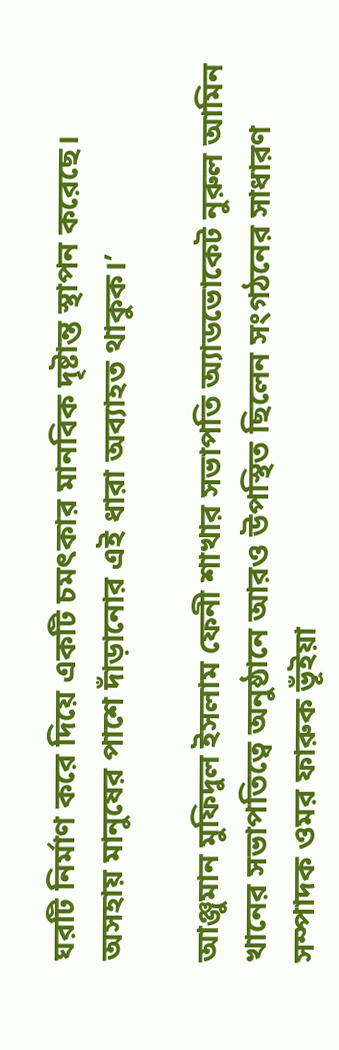ঘরটি নির্মাণ করে দিয়ে একটি চমৎকার মানবিক দৃষ্টান্ত স্থাপন করেছে। অসহায় মানুষের পাশে দাঁড়ানোর এই ধারা অব্যাহত থাকুক।’

আঞ্জুমান মুফিদুল ইসলাম ফেনী শাখার সভাপতি অ্যাডভোকেট নুরুল আমিন খানের সভাপতিত্বে অনুষ্ঠানে আরও উপস্থিত ছিলেন সংগঠনের সাধারণ সম্পাদক ওমর ফারুক ভূঁইয়া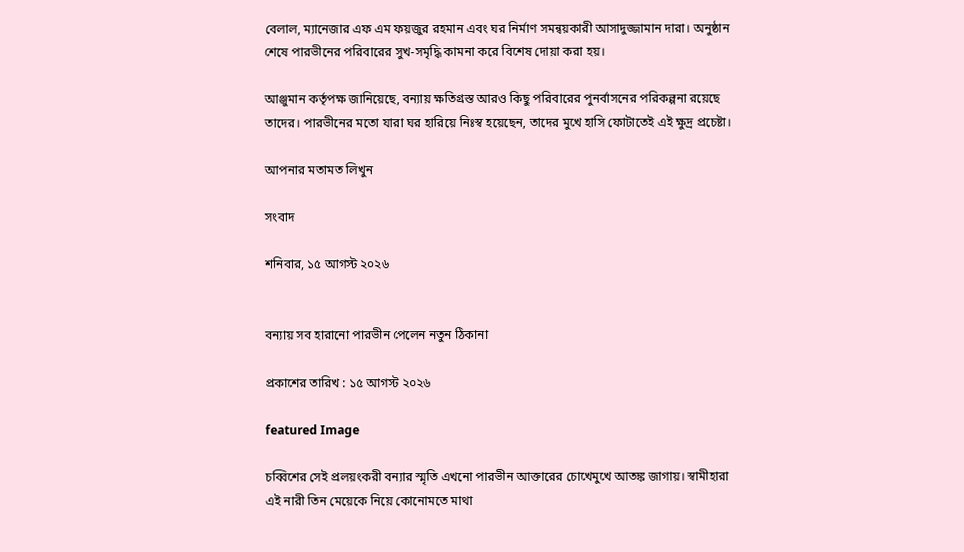বেলাল, ম্যানেজার এফ এম ফয়জুর রহমান এবং ঘর নির্মাণ সমন্বয়কারী আসাদুজ্জামান দারা। অনুষ্ঠান শেষে পারভীনের পরিবারের সুখ-সমৃদ্ধি কামনা করে বিশেষ দোয়া করা হয়।

আঞ্জুমান কর্তৃপক্ষ জানিয়েছে, বন্যায় ক্ষতিগ্রস্ত আরও কিছু পরিবারের পুনর্বাসনের পরিকল্পনা রয়েছে তাদের। পারভীনের মতো যারা ঘর হারিয়ে নিঃস্ব হয়েছেন, তাদের মুখে হাসি ফোটাতেই এই ক্ষুদ্র প্রচেষ্টা।

আপনার মতামত লিখুন

সংবাদ

শনিবার, ১৫ আগস্ট ২০২৬


বন্যায় সব হারানো পারভীন পেলেন নতুন ঠিকানা

প্রকাশের তারিখ : ১৫ আগস্ট ২০২৬

featured Image

চব্বিশের সেই প্রলয়ংকরী বন্যার স্মৃতি এখনো পারভীন আক্তারের চোখেমুখে আতঙ্ক জাগায়। স্বামীহারা এই নারী তিন মেয়েকে নিয়ে কোনোমতে মাথা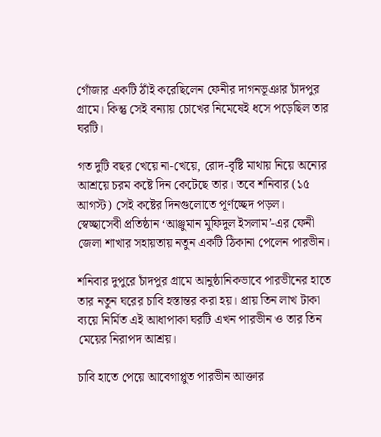গোঁজার একটি ঠাঁই করেছিলেন ফেনীর দাগনভূঞার চাঁদপুর গ্রামে। কিন্তু সেই বন্যায় চোখের নিমেষেই ধসে পড়েছিল তার ঘরটি।

গত দুটি বছর খেয়ে না-খেয়ে, রোদ-বৃষ্টি মাথায় নিয়ে অন্যের আশ্রয়ে চরম কষ্টে দিন কেটেছে তার। তবে শনিবার (১৫ আগস্ট) সেই কষ্টের দিনগুলোতে পূর্ণচ্ছেদ পড়ল। স্বেচ্ছাসেবী প্রতিষ্ঠান ‘আঞ্জুমান মুফিদুল ইসলাম’-এর ফেনী জেলা শাখার সহায়তায় নতুন একটি ঠিকানা পেলেন পারভীন।

শনিবার দুপুরে চাঁদপুর গ্রামে আনুষ্ঠানিকভাবে পারভীনের হাতে তার নতুন ঘরের চাবি হস্তান্তর করা হয়। প্রায় তিন লাখ টাকা ব্যয়ে নির্মিত এই আধাপাকা ঘরটি এখন পারভীন ও তার তিন মেয়ের নিরাপদ আশ্রয়।

চাবি হাতে পেয়ে আবেগাপ্লুত পারভীন আক্তার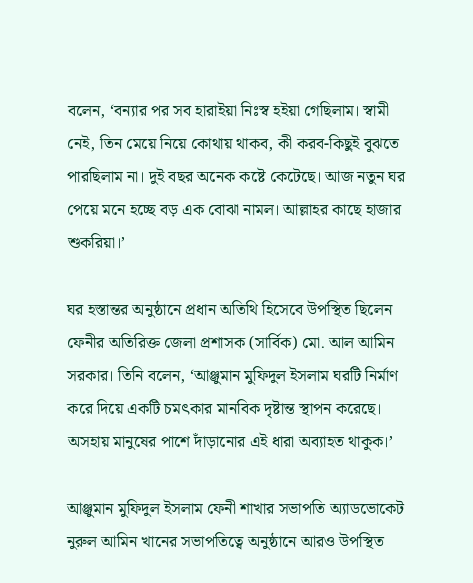বলেন, ‘বন্যার পর সব হারাইয়া নিঃস্ব হইয়া গেছিলাম। স্বামী নেই, তিন মেয়ে নিয়ে কোথায় থাকব, কী করব-কিছুই বুঝতে পারছিলাম না। দুই বছর অনেক কষ্টে কেটেছে। আজ নতুন ঘর পেয়ে মনে হচ্ছে বড় এক বোঝা নামল। আল্লাহর কাছে হাজার শুকরিয়া।’

ঘর হস্তান্তর অনুষ্ঠানে প্রধান অতিথি হিসেবে উপস্থিত ছিলেন ফেনীর অতিরিক্ত জেলা প্রশাসক (সার্বিক) মো. আল আমিন সরকার। তিনি বলেন, ‘আঞ্জুমান মুফিদুল ইসলাম ঘরটি নির্মাণ করে দিয়ে একটি চমৎকার মানবিক দৃষ্টান্ত স্থাপন করেছে। অসহায় মানুষের পাশে দাঁড়ানোর এই ধারা অব্যাহত থাকুক।’

আঞ্জুমান মুফিদুল ইসলাম ফেনী শাখার সভাপতি অ্যাডভোকেট নুরুল আমিন খানের সভাপতিত্বে অনুষ্ঠানে আরও উপস্থিত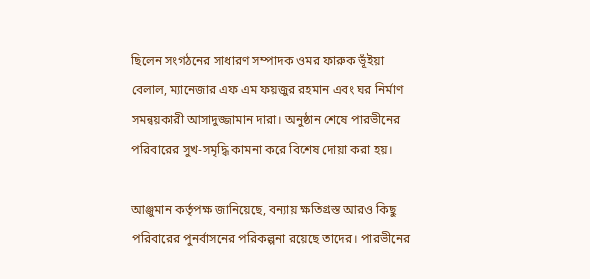ছিলেন সংগঠনের সাধারণ সম্পাদক ওমর ফারুক ভূঁইয়া বেলাল, ম্যানেজার এফ এম ফয়জুর রহমান এবং ঘর নির্মাণ সমন্বয়কারী আসাদুজ্জামান দারা। অনুষ্ঠান শেষে পারভীনের পরিবারের সুখ-সমৃদ্ধি কামনা করে বিশেষ দোয়া করা হয়।

আঞ্জুমান কর্তৃপক্ষ জানিয়েছে, বন্যায় ক্ষতিগ্রস্ত আরও কিছু পরিবারের পুনর্বাসনের পরিকল্পনা রয়েছে তাদের। পারভীনের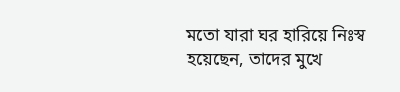মতো যারা ঘর হারিয়ে নিঃস্ব হয়েছেন, তাদের মুখে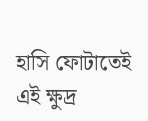হাসি ফোটাতেই এই ক্ষুদ্র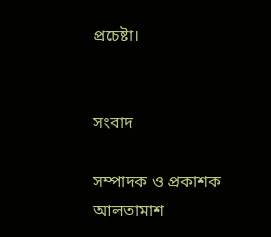প্রচেষ্টা।


সংবাদ

সম্পাদক ও প্রকাশক
আলতামাশ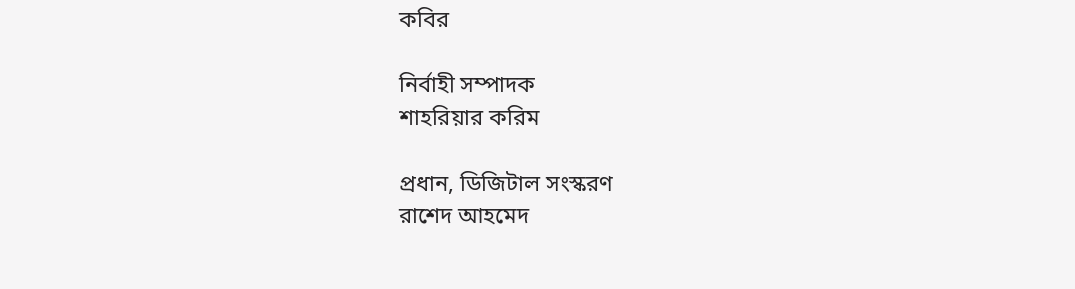কবির

নির্বাহী সম্পাদক
শাহরিয়ার করিম

প্রধান, ডিজিটাল সংস্করণ
রাশেদ আহমেদ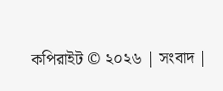কপিরাইট © ২০২৬ | সংবাদ |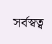সর্বস্বত্ব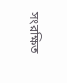সংরক্ষিত